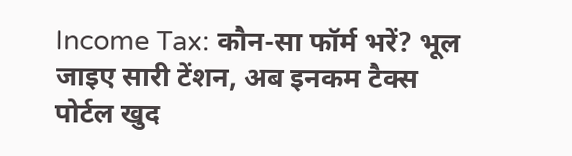Income Tax: कौन-सा फॉर्म भरें? भूल जाइए सारी टेंशन, अब इनकम टैक्स पोर्टल खुद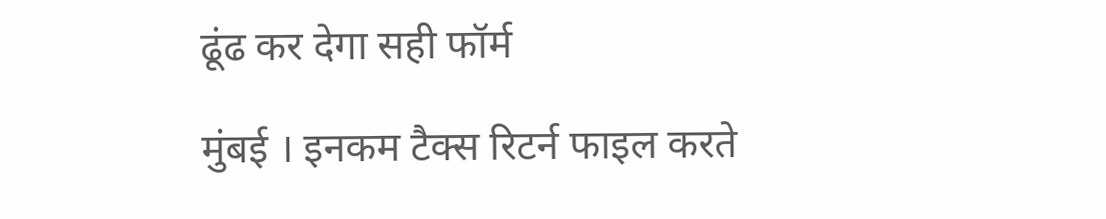ढूंढ कर देगा सही फॉर्म

मुंबई । इनकम टैक्स रिटर्न फाइल करते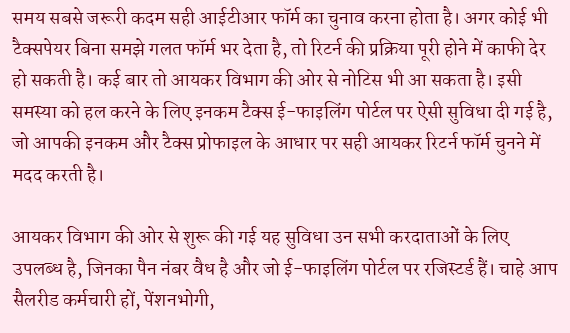समय सबसे जरूरी कदम सही आईटीआर फॉर्म का चुनाव करना होता है। अगर कोई भी टैक्सपेयर बिना समझे गलत फॉर्म भर देता है, तो रिटर्न की प्रक्रिया पूरी होने में काफी देर हो सकती है। कई बार तो आयकर विभाग की ओर से नोटिस भी आ सकता है। इसी समस्या को हल करने के लिए इनकम टैक्स ई-फाइलिंग पोर्टल पर ऐसी सुविधा दी गई है, जो आपकी इनकम और टैक्स प्रोफाइल के आधार पर सही आयकर रिटर्न फॉर्म चुनने में मदद करती है।

आयकर विभाग की ओर से शुरू की गई यह सुविधा उन सभी करदाताओं के लिए उपलब्ध है, जिनका पैन नंबर वैध है और जो ई-फाइलिंग पोर्टल पर रजिस्टर्ड हैं। चाहे आप सैलरीड कर्मचारी हों, पेंशनभोगी,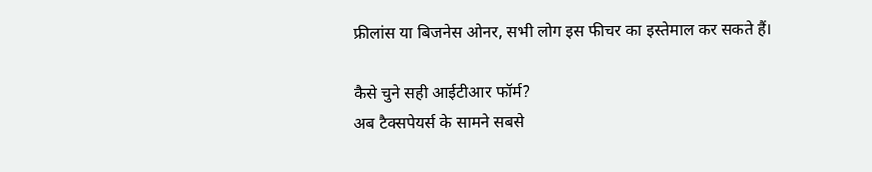फ्रीलांस या बिजनेस ओनर, सभी लोग इस फीचर का इस्तेमाल कर सकते हैं।

कैसे चुने सही आईटीआर फॉर्म?
अब टैक्सपेयर्स के सामने सबसे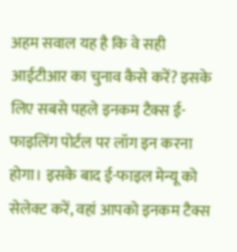अहम सवाल यह है कि वे सही आईटीआर का चुनाव कैसे करें? इसके लिए सबसे पहले इनकम टैक्स ई-फाइलिंग पोर्टल पर लॉग इन करना होगा। इसके बाद ई-फाइल मेन्यू को सेलेक्ट करें, वहां आपको इनकम टैक्स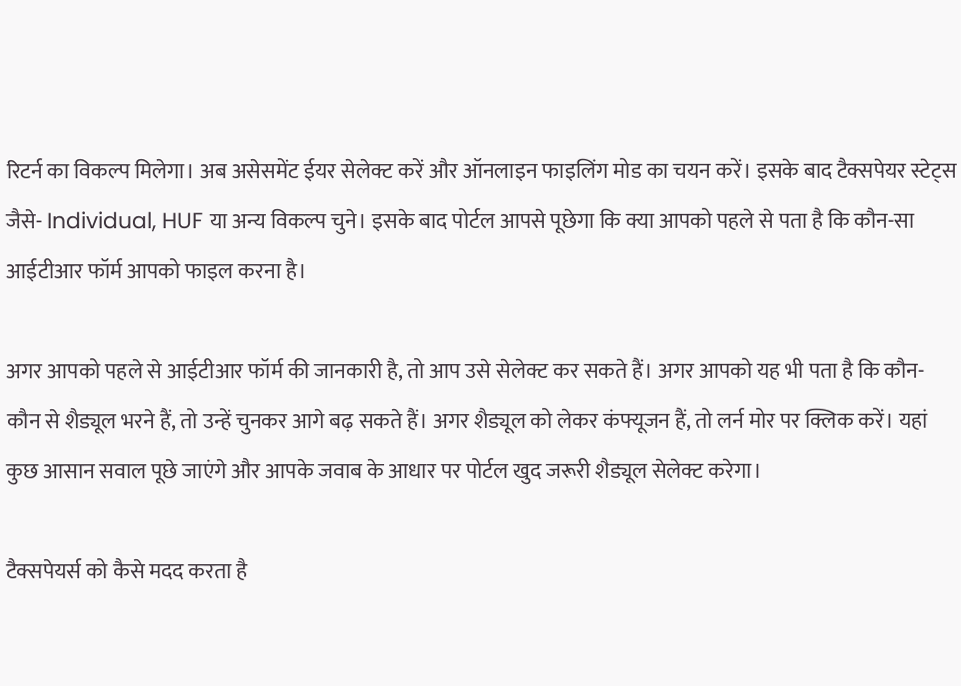रिटर्न का विकल्प मिलेगा। अब असेसमेंट ईयर सेलेक्ट करें और ऑनलाइन फाइलिंग मोड का चयन करें। इसके बाद टैक्सपेयर स्टेट्स जैसे- Individual, HUF या अन्य विकल्प चुने। इसके बाद पोर्टल आपसे पूछेगा कि क्या आपको पहले से पता है कि कौन-सा आईटीआर फॉर्म आपको फाइल करना है।

अगर आपको पहले से आईटीआर फॉर्म की जानकारी है, तो आप उसे सेलेक्ट कर सकते हैं। अगर आपको यह भी पता है कि कौन-कौन से शैड्यूल भरने हैं, तो उन्हें चुनकर आगे बढ़ सकते हैं। अगर शैड्यूल को लेकर कंफ्यूजन हैं, तो लर्न मोर पर क्लिक करें। यहां कुछ आसान सवाल पूछे जाएंगे और आपके जवाब के आधार पर पोर्टल खुद जरूरी शैड्यूल सेलेक्ट करेगा।

टैक्सपेयर्स को कैसे मदद करता है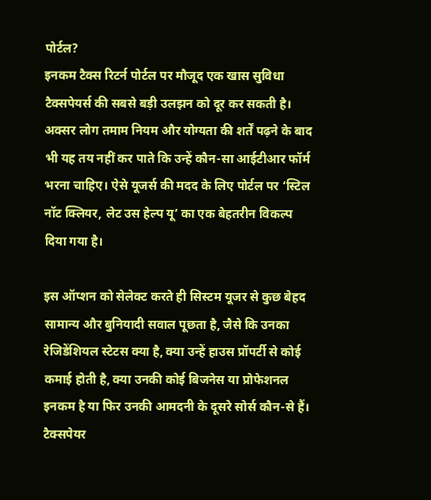पोर्टल?
इनकम टैक्स रिटर्न पोर्टल पर मौजूद एक खास सुविधा टैक्सपेयर्स की सबसे बड़ी उलझन को दूर कर सकती है। अक्सर लोग तमाम नियम और योग्यता की शर्तें पढ़ने के बाद भी यह तय नहीं कर पाते कि उन्हें कौन-सा आईटीआर फॉर्म भरना चाहिए। ऐसे यूजर्स की मदद के लिए पोर्टल पर ‘स्टिल नॉट क्लियर, लेट उस हेल्प यू’ का एक बेहतरीन विकल्प दिया गया है।

इस ऑप्शन को सेलेक्ट करते ही सिस्टम यूजर से कुछ बेहद सामान्य और बुनियादी सवाल पूछता है, जैसे कि उनका रेजिडेंशियल स्टेटस क्या है, क्या उन्हें हाउस प्रॉपर्टी से कोई कमाई होती है, क्या उनकी कोई बिजनेस या प्रोफेशनल इनकम है या फिर उनकी आमदनी के दूसरे सोर्स कौन-से हैं। टैक्सपेयर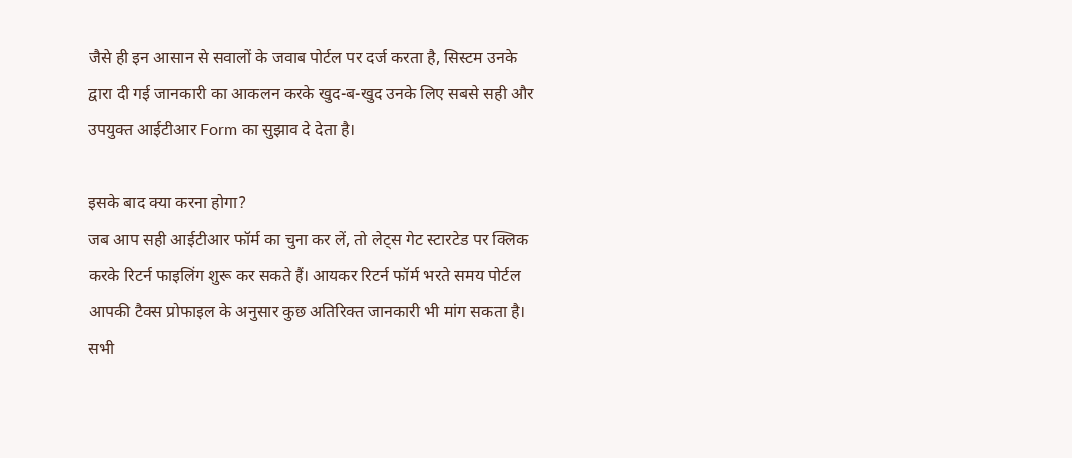जैसे ही इन आसान से सवालों के जवाब पोर्टल पर दर्ज करता है, सिस्टम उनके द्वारा दी गई जानकारी का आकलन करके खुद-ब-खुद उनके लिए सबसे सही और उपयुक्त आईटीआर Form का सुझाव दे देता है।

इसके बाद क्या करना होगा?
जब आप सही आईटीआर फॉर्म का चुना कर लें, तो लेट्स गेट स्टारटेड पर क्लिक करके रिटर्न फाइलिंग शुरू कर सकते हैं। आयकर रिटर्न फॉर्म भरते समय पोर्टल आपकी टैक्स प्रोफाइल के अनुसार कुछ अतिरिक्त जानकारी भी मांग सकता है। सभी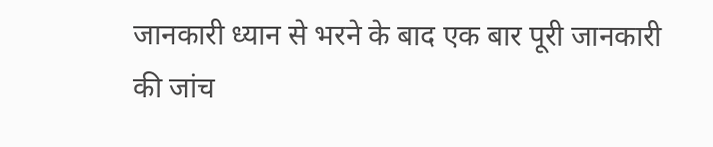जानकारी ध्यान से भरने के बाद एक बार पूरी जानकारी की जांच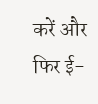करें और फिर ई-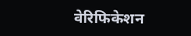वेरिफिकेशन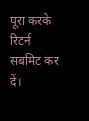पूरा करके रिटर्न सबमिट कर दें।